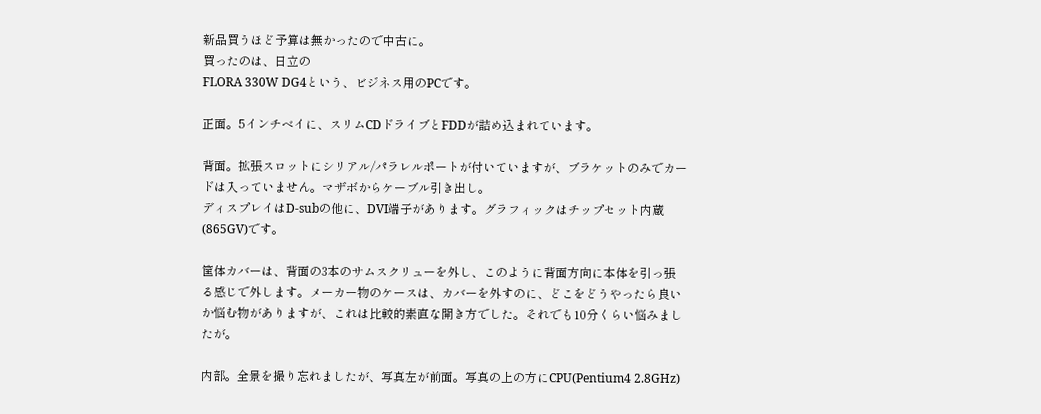新品買うほど予算は無かったので中古に。
買ったのは、日立の
FLORA 330W DG4という、ビジネス用のPCです。

正面。5インチベイに、スリムCDドライブとFDDが詰め込まれています。

背面。拡張スロットにシリアル/パラレルポートが付いていますが、ブラケットのみでカードは入っていません。マザボからケーブル引き出し。
ディスプレイはD-subの他に、DVI端子があります。グラフィックはチップセット内蔵(865GV)です。

筐体カバーは、背面の3本のサムスクリューを外し、このように背面方向に本体を引っ張る感じで外します。メーカー物のケースは、カバーを外すのに、どこをどうやったら良いか悩む物がありますが、これは比較的素直な開き方でした。それでも10分くらい悩みましたが。

内部。全景を撮り忘れましたが、写真左が前面。写真の上の方にCPU(Pentium4 2.8GHz)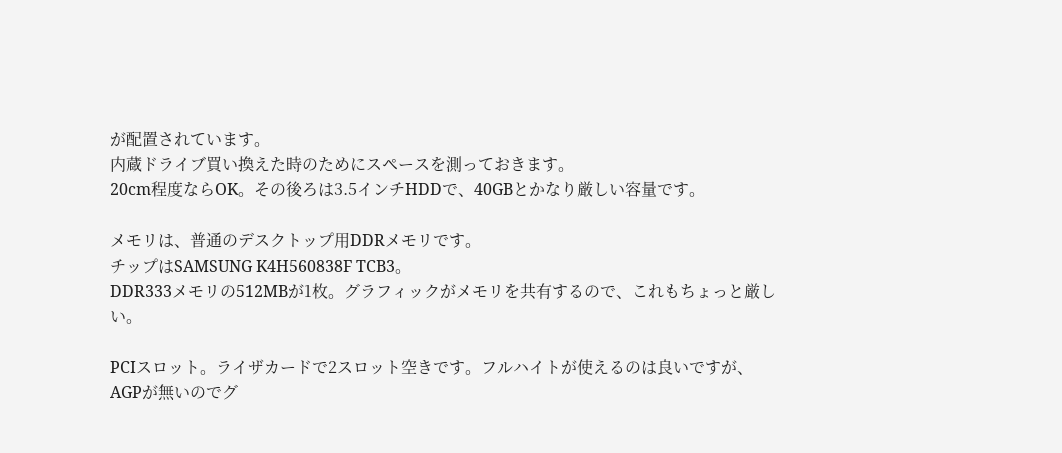が配置されています。
内蔵ドライブ買い換えた時のためにスペースを測っておきます。
20cm程度ならOK。その後ろは3.5インチHDDで、40GBとかなり厳しい容量です。

メモリは、普通のデスクトップ用DDRメモリです。
チップはSAMSUNG K4H560838F TCB3。
DDR333メモリの512MBが1枚。グラフィックがメモリを共有するので、これもちょっと厳しい。

PCIスロット。ライザカードで2スロット空きです。フルハイトが使えるのは良いですが、AGPが無いのでグ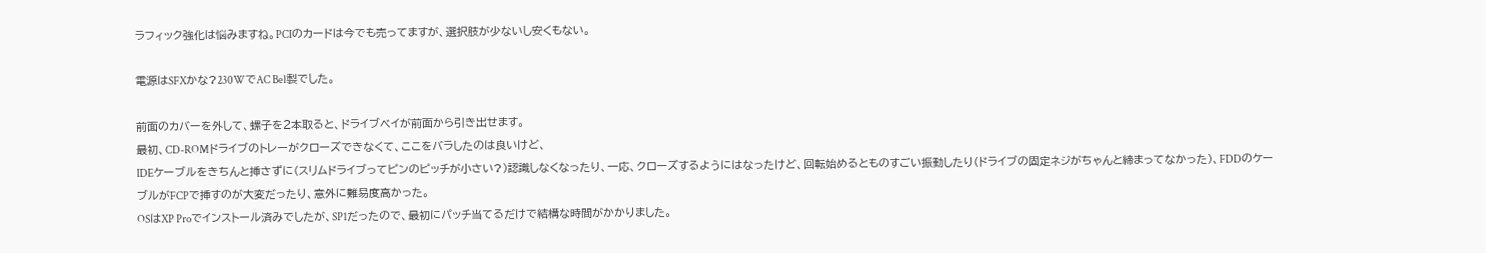ラフィック強化は悩みますね。PCIのカードは今でも売ってますが、選択肢が少ないし安くもない。

電源はSFXかな?230WでAC Bel製でした。

前面のカバーを外して、螺子を2本取ると、ドライブベイが前面から引き出せます。
最初、CD-ROMドライブのトレーがクローズできなくて、ここをバラしたのは良いけど、
IDEケーブルをきちんと挿さずに(スリムドライブってピンのピッチが小さい?)認識しなくなったり、一応、クローズするようにはなったけど、回転始めるとものすごい振動したり(ドライブの固定ネジがちゃんと締まってなかった)、FDDのケーブルがFCPで挿すのが大変だったり、意外に難易度高かった。
OSはXP Proでインストール済みでしたが、SP1だったので、最初にパッチ当てるだけで結構な時間がかかりました。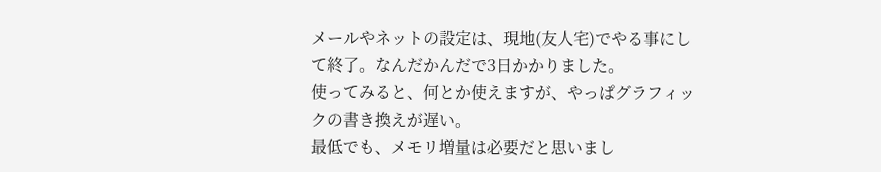メールやネットの設定は、現地(友人宅)でやる事にして終了。なんだかんだで3日かかりました。
使ってみると、何とか使えますが、やっぱグラフィックの書き換えが遅い。
最低でも、メモリ増量は必要だと思いまし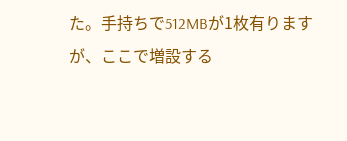た。手持ちで512MBが1枚有りますが、ここで増設する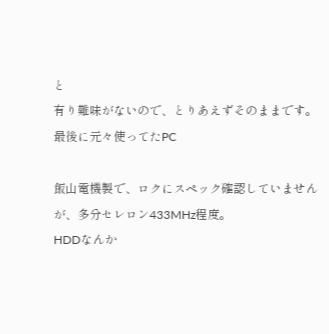と
有り難味がないので、とりあえずそのままです。
最後に元々使ってたPC

飯山電機製で、ロクにスペック確認していませんが、多分セレロン433MHz程度。
HDDなんか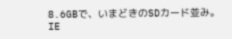8.6GBで、いまどきのSDカード並み。
IE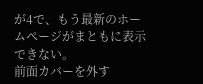が4で、もう最新のホームページがまともに表示できない。
前面カバーを外す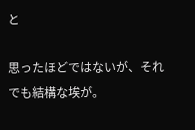と

思ったほどではないが、それでも結構な埃が。